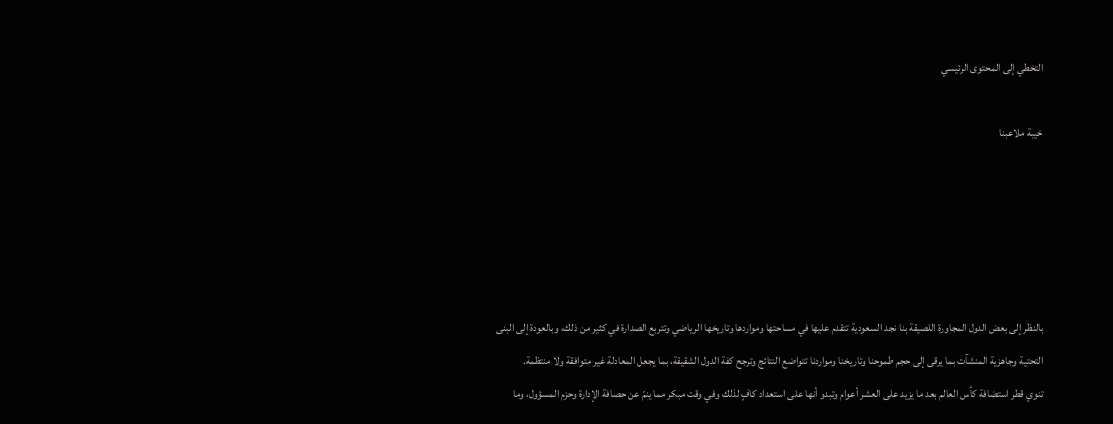التخطي إلى المحتوى الرئيسي

خيبة ملاعبنا





بالنظر إلى بعض الدول المجاورة اللصيقة بنا نجد السعودية تتقدم عليها في مساحتها ومواردها وتاريخها الرياضي وتتربع الصدارة في كثير من ذلك، وبالعودة إلى البنى التحتية وجاهزية المنشآت بما يرقى إلى حجم طموحنا وتاريخنا ومواردنا تتواضع النتائج وترجح كفة الدول الشقيقة، بما يجعل المعادلة غير متوافقة ولا منتظمة.
تنوي قطر استضافة كأس العالم بعد ما يزيد على العشر أعوام وتبدو أنها على استعداد كافٍ لذلك وفي وقت مبكر مما ينمّ عن حصافة الإدارة وحزم المسؤول، وما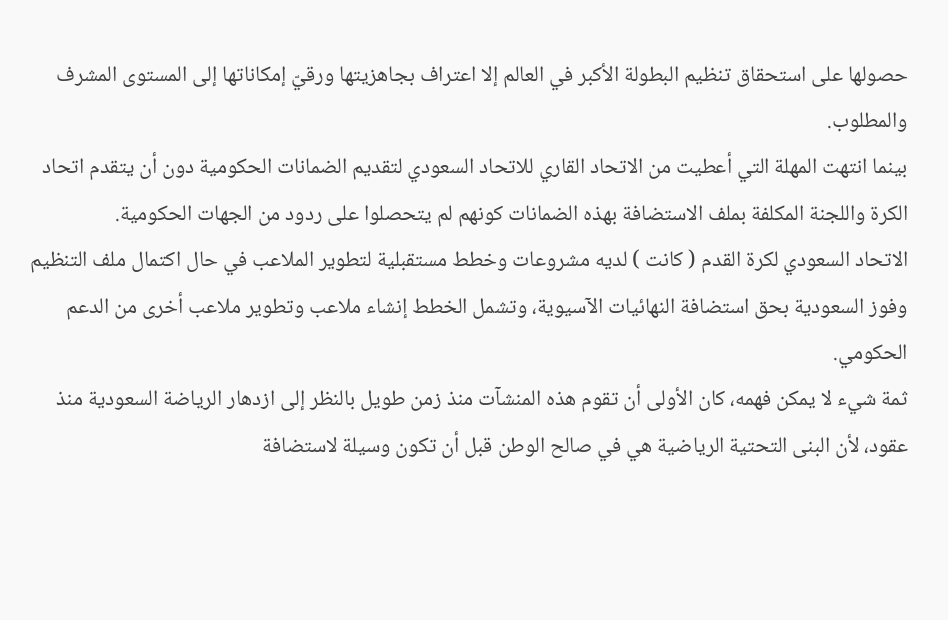حصولها على استحقاق تنظيم البطولة الأكبر في العالم إلا اعتراف بجاهزيتها ورقيّ إمكاناتها إلى المستوى المشرف والمطلوب.
بينما انتهت المهلة التي أعطيت من الاتحاد القاري للاتحاد السعودي لتقديم الضمانات الحكومية دون أن يتقدم اتحاد الكرة واللجنة المكلفة بملف الاستضافة بهذه الضمانات كونهم لم يتحصلوا على ردود من الجهات الحكومية.
الاتحاد السعودي لكرة القدم ( كانت ) لديه مشروعات وخطط مستقبلية لتطوير الملاعب في حال اكتمال ملف التنظيم وفوز السعودية بحق استضافة النهائيات الآسيوية، وتشمل الخطط إنشاء ملاعب وتطوير ملاعب أخرى من الدعم الحكومي.
ثمة شيء لا يمكن فهمه، كان الأولى أن تقوم هذه المنشآت منذ زمن طويل بالنظر إلى ازدهار الرياضة السعودية منذ عقود، لأن البنى التحتية الرياضية هي في صالح الوطن قبل أن تكون وسيلة لاستضافة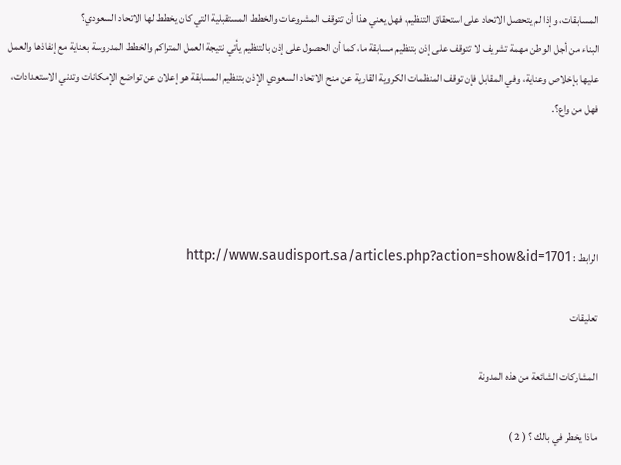المسابقات، وإذا لم يتحصل الاتحاد على استحقاق التنظيم، فهل يعني هذا أن تتوقف المشروعات والخطط المستقبلية التي كان يخطط لها الاتحاد السعودي؟
البناء من أجل الوطن مهمة تشريف لا تتوقف على إذن بتنظيم مسابقة ما، كما أن الحصول على إذن بالتنظيم يأتي نتيجة العمل المتراكم والخطط المدروسة بعناية مع إنفاذها والعمل عليها بإخلاص وعناية، وفي المقابل فإن توقف المنظمات الكروية القارية عن منح الاتحاد السعودي الإذن بتنظيم المسابقة هو إعلان عن تواضع الإمكانات وتدني الاستعدادات، فهل من واع؟.




الرابط : http://www.saudisport.sa/articles.php?action=show&id=1701

تعليقات

المشاركات الشائعة من هذه المدونة

ماذا يخطر في بالك ؟ ( 2 )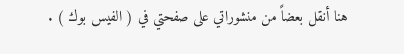هنا أنقل بعضاً من منشوراتي على صفحتي في ( الفيس بوك ) .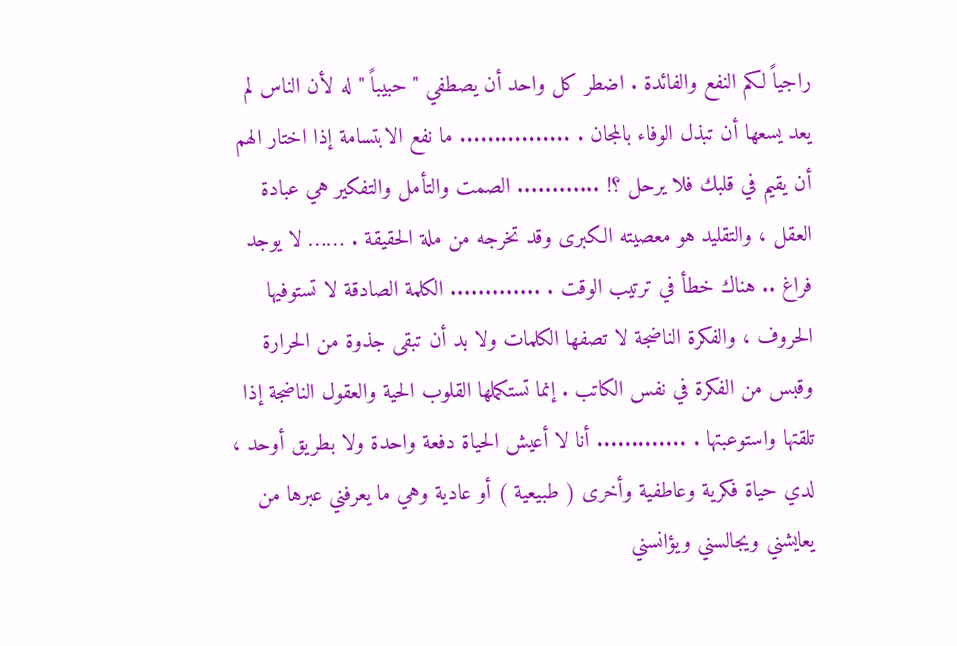راجياً لكم النفع والفائدة . اضطر كل واحد أن يصطفي " حبيباً " له لأن الناس لم يعد يسعها أن تبذل الوفاء بالمجان . ................ ما نفع الابتسامة إذا اختار الهم أن يقيم في قلبك فلا يرحل ؟! ............ الصمت والتأمل والتفكير هي عبادة العقل ، والتقليد هو معصيته الكبرى وقد تخرجه من ملة الحقيقة . …… لا يوجد فراغ .. هناك خطأ في ترتيب الوقت . ............. الكلمة الصادقة لا تستوفيها الحروف ، والفكرة الناضجة لا تصفها الكلمات ولا بد أن تبقى جذوة من الحرارة وقبس من الفكرة في نفس الكاتب . إنما تستكملها القلوب الحية والعقول الناضجة إذا تلقتها واستوعبتها . ............. أنا لا أعيش الحياة دفعة واحدة ولا بطريق أوحد ، لدي حياة فكرية وعاطفية وأخرى ( طبيعية ) أو عادية وهي ما يعرفني عبرها من يعايشني ويجالسني ويؤانسني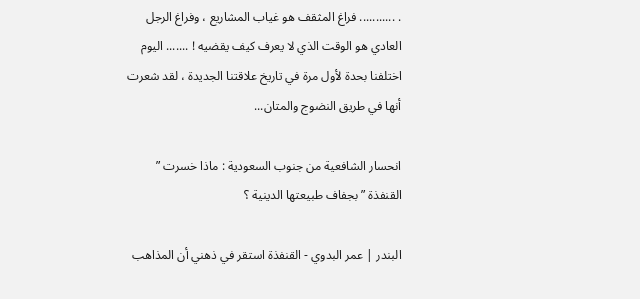. ........... فراغ المثقف هو غياب المشاريع ، وفراغ الرجل العادي هو الوقت الذي لا يعرف كيف يقضيه ! ....... اليوم اختلفنا بحدة لأول مرة في تاريخ علاقتنا الجديدة ، لقد شعرت أنها في طريق النضوج والمتان...

انحسار الشافعية من جنوب السعودية : ماذا خسرت ” القنفذة ” بجفاف طبيعتها الدينية ؟

البندر | عمر البدوي - القنفذة استقر في ذهني أن المذاهب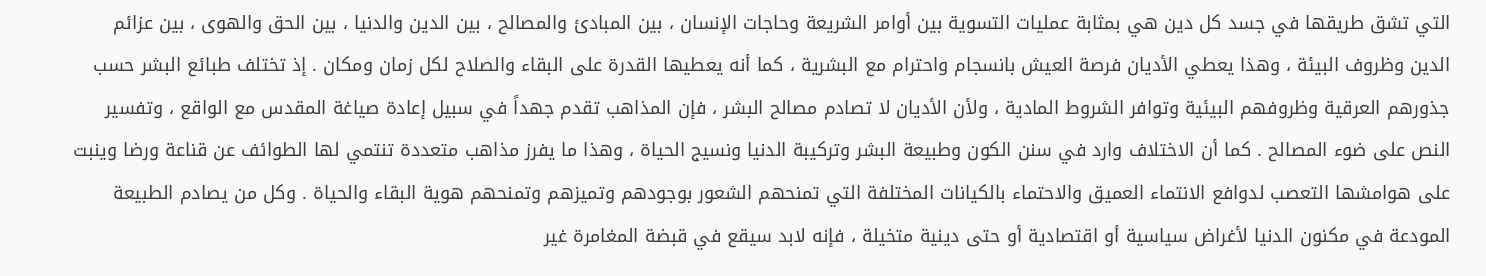التي تشق طريقها في جسد كل دين هي بمثابة عمليات التسوية بين أوامر الشريعة وحاجات الإنسان ، بين المبادئ والمصالح ، بين الدين والدنيا ، بين الحق والهوى ، بين عزائم الدين وظروف البيئة ، وهذا يعطي الأديان فرصة العيش بانسجام واحترام مع البشرية ، كما أنه يعطيها القدرة على البقاء والصلاح لكل زمان ومكان . إذ تختلف طبائع البشر حسب جذورهم العرقية وظروفهم البيئية وتوافر الشروط المادية ، ولأن الأديان لا تصادم مصالح البشر ، فإن المذاهب تقدم جهداً في سبيل إعادة صياغة المقدس مع الواقع ، وتفسير النص على ضوء المصالح . كما أن الاختلاف وارد في سنن الكون وطبيعة البشر وتركيبة الدنيا ونسيج الحياة ، وهذا ما يفرز مذاهب متعددة تنتمي لها الطوائف عن قناعة ورضا وينبت على هوامشها التعصب لدوافع الانتماء العميق والاحتماء بالكيانات المختلفة التي تمنحهم الشعور بوجودهم وتميزهم وتمنحهم هوية البقاء والحياة . وكل من يصادم الطبيعة المودعة في مكنون الدنيا لأغراض سياسية أو اقتصادية أو حتى دينية متخيلة ، فإنه لابد سيقع في قبضة المغامرة غير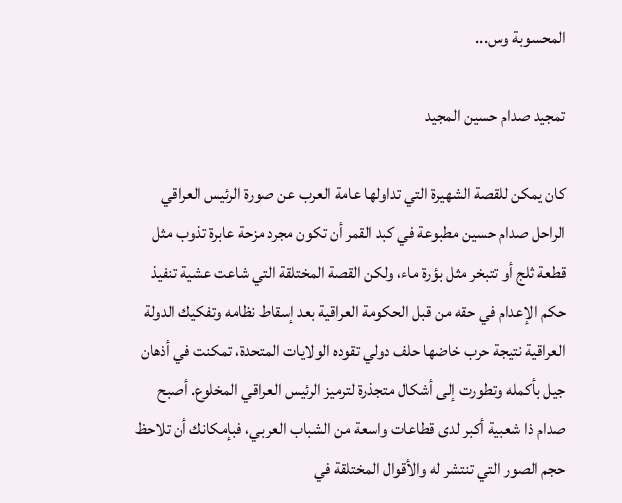المحسوبة وس...

تمجيد صدام حسين المجيد

كان يمكن للقصة الشهيرة التي تداولها عامة العرب عن صورة الرئيس العراقي الراحل صدام حسين مطبوعة في كبد القمر أن تكون مجرد مزحة عابرة تذوب مثل قطعة ثلج أو تتبخر مثل بؤرة ماء، ولكن القصة المختلقة التي شاعت عشية تنفيذ حكم الإعدام في حقه من قبل الحكومة العراقية بعد إسقاط نظامه وتفكيك الدولة العراقية نتيجة حرب خاضها حلف دولي تقوده الولايات المتحدة، تمكنت في أذهان جيل بأكمله وتطورت إلى أشكال متجذرة لترميز الرئيس العراقي المخلوع. أصبح صدام ذا شعبية أكبر لدى قطاعات واسعة من الشباب العربي، فبإمكانك أن تلاحظ حجم الصور التي تنتشر له والأقوال المختلقة في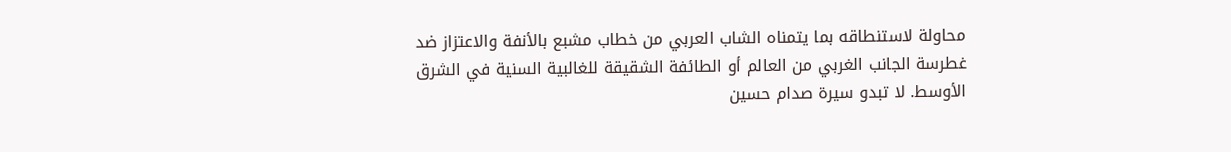محاولة لاستنطاقه بما يتمناه الشاب العربي من خطاب مشبع بالأنفة والاعتزاز ضد غطرسة الجانب الغربي من العالم أو الطائفة الشقيقة للغالبية السنية في الشرق الأوسط. لا تبدو سيرة صدام حسين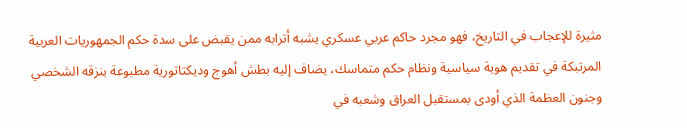مثيرة للإعجاب في التاريخ، فهو مجرد حاكم عربي عسكري يشبه أترابه ممن يقبض على سدة حكم الجمهوريات العربية المرتبكة في تقديم هوية سياسية ونظام حكم متماسك، يضاف إليه بطش أهوج وديكتاتورية مطبوعة بنزقه الشخصي وجنون العظمة الذي أودى بمستقبل العراق وشعبه في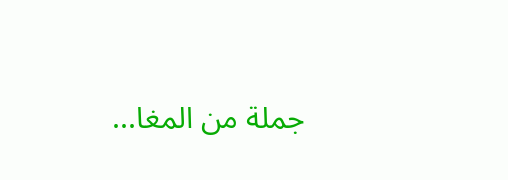جملة من المغا...